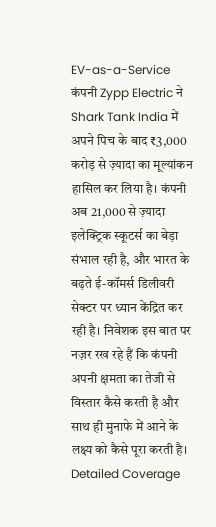EV-as-a-Service कंपनी Zypp Electric ने Shark Tank India में अपने पिच के बाद ₹3,000 करोड़ से ज़्यादा का मूल्यांकन हासिल कर लिया है। कंपनी अब 21,000 से ज़्यादा इलेक्ट्रिक स्कूटर्स का बेड़ा संभाल रही है, और भारत के बढ़ते ई-कॉमर्स डिलीवरी सेक्टर पर ध्यान केंद्रित कर रही है। निवेशक इस बात पर नज़र रख रहे हैं कि कंपनी अपनी क्षमता का तेजी से विस्तार कैसे करती है और साथ ही मुनाफे में आने के लक्ष्य को कैसे पूरा करती है।
Detailed Coverage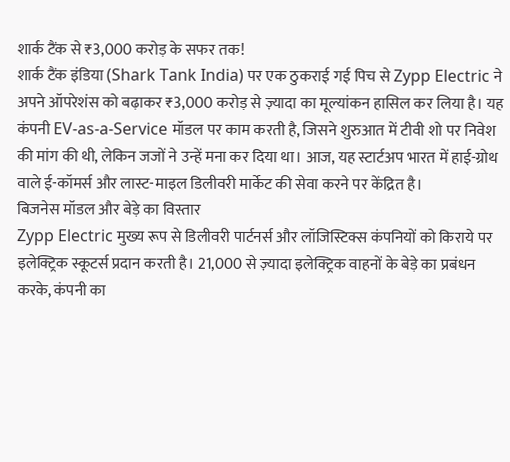शार्क टैंक से ₹3,000 करोड़ के सफर तक!
शार्क टैंक इंडिया (Shark Tank India) पर एक ठुकराई गई पिच से Zypp Electric ने अपने ऑपरेशंस को बढ़ाकर ₹3,000 करोड़ से ज़्यादा का मूल्यांकन हासिल कर लिया है। यह कंपनी EV-as-a-Service मॉडल पर काम करती है, जिसने शुरुआत में टीवी शो पर निवेश की मांग की थी, लेकिन जजों ने उन्हें मना कर दिया था। आज, यह स्टार्टअप भारत में हाई-ग्रोथ वाले ई-कॉमर्स और लास्ट-माइल डिलीवरी मार्केट की सेवा करने पर केंद्रित है।
बिजनेस मॉडल और बेड़े का विस्तार
Zypp Electric मुख्य रूप से डिलीवरी पार्टनर्स और लॉजिस्टिक्स कंपनियों को किराये पर इलेक्ट्रिक स्कूटर्स प्रदान करती है। 21,000 से ज़्यादा इलेक्ट्रिक वाहनों के बेड़े का प्रबंधन करके, कंपनी का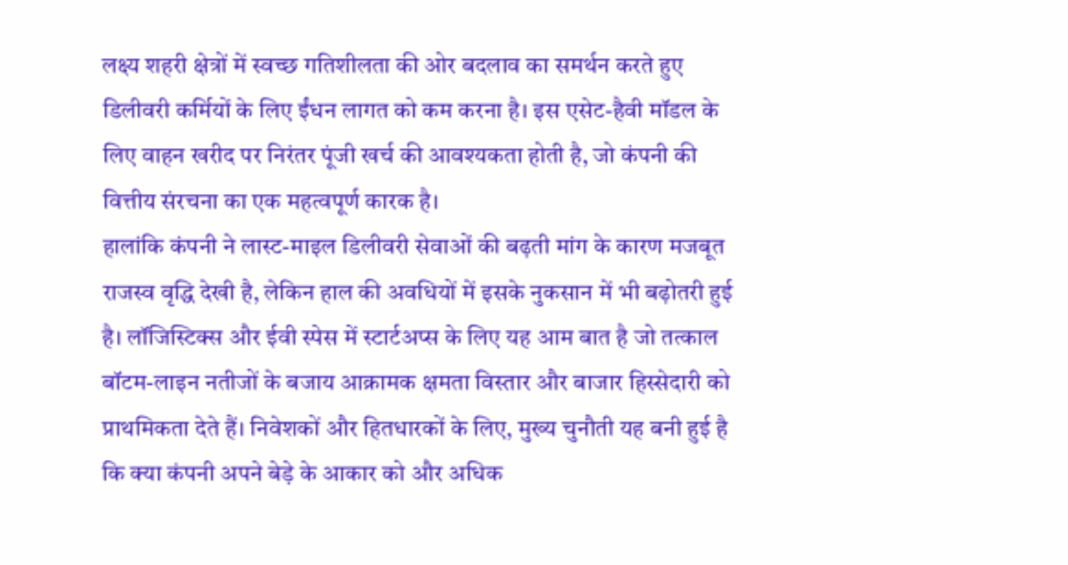लक्ष्य शहरी क्षेत्रों में स्वच्छ गतिशीलता की ओर बदलाव का समर्थन करते हुए डिलीवरी कर्मियों के लिए ईंधन लागत को कम करना है। इस एसेट-हैवी मॉडल के लिए वाहन खरीद पर निरंतर पूंजी खर्च की आवश्यकता होती है, जो कंपनी की वित्तीय संरचना का एक महत्वपूर्ण कारक है।
हालांकि कंपनी ने लास्ट-माइल डिलीवरी सेवाओं की बढ़ती मांग के कारण मजबूत राजस्व वृद्धि देखी है, लेकिन हाल की अवधियों में इसके नुकसान में भी बढ़ोतरी हुई है। लॉजिस्टिक्स और ईवी स्पेस में स्टार्टअप्स के लिए यह आम बात है जो तत्काल बॉटम-लाइन नतीजों के बजाय आक्रामक क्षमता विस्तार और बाजार हिस्सेदारी को प्राथमिकता देते हैं। निवेशकों और हितधारकों के लिए, मुख्य चुनौती यह बनी हुई है कि क्या कंपनी अपने बेड़े के आकार को और अधिक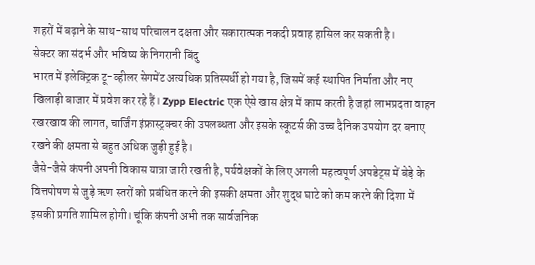शहरों में बढ़ाने के साथ-साथ परिचालन दक्षता और सकारात्मक नकदी प्रवाह हासिल कर सकती है।
सेक्टर का संदर्भ और भविष्य के निगरानी बिंदु
भारत में इलेक्ट्रिक टू-व्हीलर सेगमेंट अत्यधिक प्रतिस्पर्धी हो गया है, जिसमें कई स्थापित निर्माता और नए खिलाड़ी बाजार में प्रवेश कर रहे हैं। Zypp Electric एक ऐसे खास क्षेत्र में काम करती है जहां लाभप्रदता वाहन रखरखाव की लागत, चार्जिंग इंफ्रास्ट्रक्चर की उपलब्धता और इसके स्कूटर्स की उच्च दैनिक उपयोग दर बनाए रखने की क्षमता से बहुत अधिक जुड़ी हुई है।
जैसे-जैसे कंपनी अपनी विकास यात्रा जारी रखती है, पर्यवेक्षकों के लिए अगली महत्वपूर्ण अपडेट्स में बेड़े के वित्तपोषण से जुड़े ऋण स्तरों को प्रबंधित करने की इसकी क्षमता और शुद्ध घाटे को कम करने की दिशा में इसकी प्रगति शामिल होगी। चूंकि कंपनी अभी तक सार्वजनिक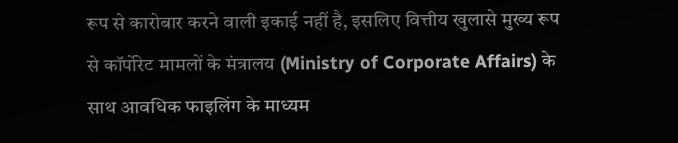रूप से कारोबार करने वाली इकाई नहीं है, इसलिए वित्तीय खुलासे मुख्य रूप से कॉर्पोरेट मामलों के मंत्रालय (Ministry of Corporate Affairs) के साथ आवधिक फाइलिंग के माध्यम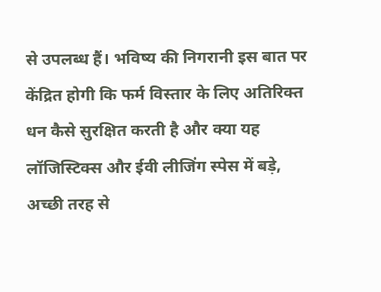से उपलब्ध हैं। भविष्य की निगरानी इस बात पर केंद्रित होगी कि फर्म विस्तार के लिए अतिरिक्त धन कैसे सुरक्षित करती है और क्या यह लॉजिस्टिक्स और ईवी लीजिंग स्पेस में बड़े, अच्छी तरह से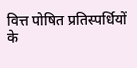वित्त पोषित प्रतिस्पर्धियों के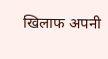खिलाफ अपनी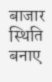बाजार स्थिति बनाए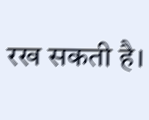रख सकती है।